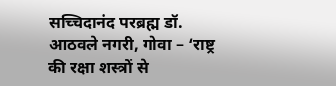सच्चिदानंद परब्रह्म डॉ. आठवले नगरी, गोवा – ‘राष्ट्र की रक्षा शस्त्रों से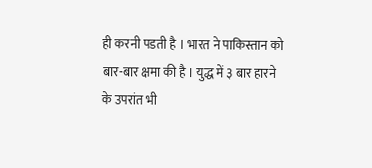ही करनी पडती है । भारत ने पाकिस्तान को बार-बार क्षमा की है । युद्ध में ३ बार हारने के उपरांत भी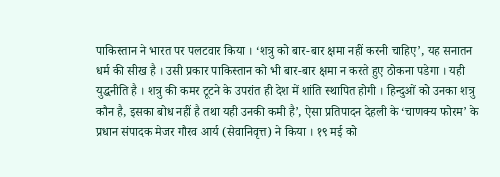पाकिस्तान ने भारत पर पलटवार किया । ‘शत्रु को बार-बार क्षमा नहीं करनी चाहिए’, यह सनातन धर्म की सीख है । उसी प्रकार पाकिस्तान को भी बार-बार क्षमा न करते हुए ठोकना पडेगा । यही युद्धनीति है । शत्रु की कमर टूटने के उपरांत ही देश में शांति स्थापित होगी । हिन्दुओं को उनका शत्रु कौन है, इसका बोध नहीं है तथा यही उनकी कमी है’, ऐसा प्रतिपादन देहली के ‘चाणक्य फोरम’ के प्रधान संपादक मेजर गौरव आर्य (सेवानिवृत्त) ने किया । १९ मई को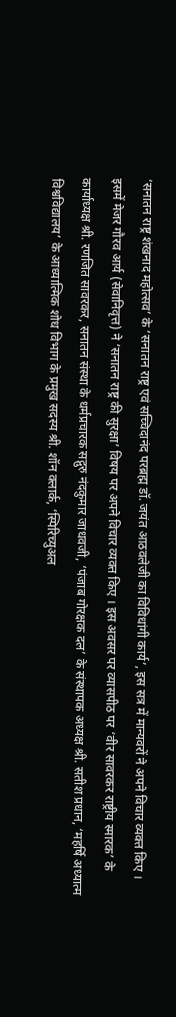‘सनातन राष्ट्र शंखनाद महोत्सव’ के ‘सनातन राष्ट्र एवं सच्चिदानंद परब्रह्म डॉ. जयंत आठवलेजी का विविधांगी कार्य’, इस सत्र में मान्यवरों ने अपने विचार व्यक्त किए । इसमें मेजर गौरव आर्य (सेवानिवृत्त) ने ‘सनातन राष्ट्र की सुरक्षा’ विषय पर अपने विचार व्यक्त किए । इस अवसर पर व्यासपीठ पर ‘वीर सावरकर राष्ट्रीय स्मारक’ के कार्याध्यक्ष श्री. रणजित सावरकर, सनातन संस्था के धर्मप्रचारक सद्गुरु नंदकुमार जाधवजी, ‘पंजाब गोरक्षक दल’ के संस्थापक अध्यक्ष श्री. सतीश प्रधान, ‘महर्षि अध्यात्म विश्वविद्यालय’ के आध्यात्मिक शोध विभाग के प्रमुख सदस्य श्री. शॉन क्लार्क, ‘स्पिरिच्युअल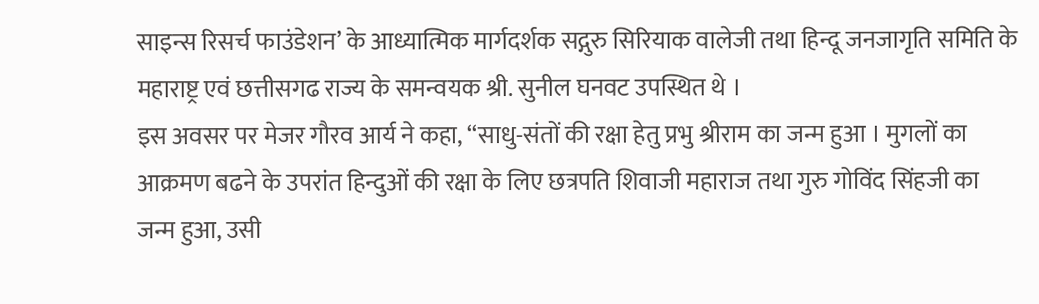साइन्स रिसर्च फाउंडेशन’ के आध्यात्मिक मार्गदर्शक सद्गुरु सिरियाक वालेजी तथा हिन्दू जनजागृति समिति के महाराष्ट्र एवं छत्तीसगढ राज्य के समन्वयक श्री. सुनील घनवट उपस्थित थे ।
इस अवसर पर मेजर गौरव आर्य ने कहा, ‘‘साधु-संतों की रक्षा हेतु प्रभु श्रीराम का जन्म हुआ । मुगलों का आक्रमण बढने के उपरांत हिन्दुओं की रक्षा के लिए छत्रपति शिवाजी महाराज तथा गुरु गोविंद सिंहजी का जन्म हुआ, उसी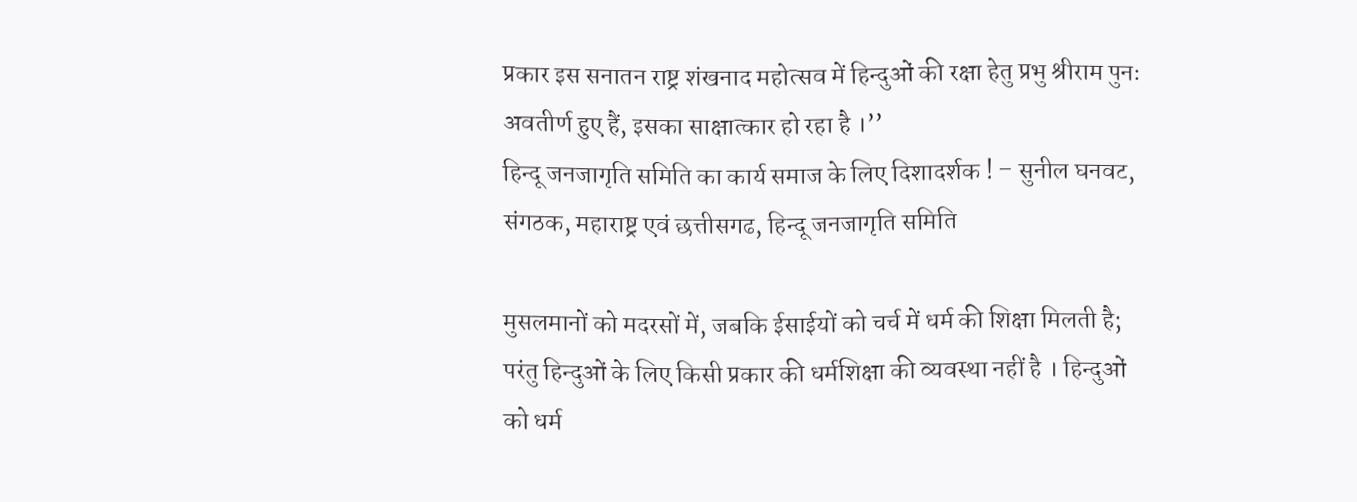प्रकार इस सनातन राष्ट्र शंखनाद महोत्सव में हिन्दुओं की रक्षा हेतु प्रभु श्रीराम पुनः अवतीर्ण हुए हैं, इसका साक्षात्कार हो रहा है ।’’
हिन्दू जनजागृति समिति का कार्य समाज के लिए दिशादर्शक ! – सुनील घनवट, संगठक, महाराष्ट्र एवं छत्तीसगढ, हिन्दू जनजागृति समिति

मुसलमानों को मदरसों में, जबकि ईसाईयों को चर्च में धर्म की शिक्षा मिलती है; परंतु हिन्दुओं के लिए किसी प्रकार की धर्मशिक्षा की व्यवस्था नहीं है । हिन्दुओं को धर्म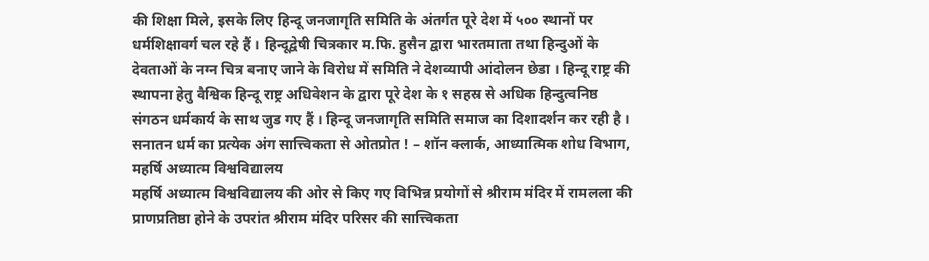की शिक्षा मिले, इसके लिए हिन्दू जनजागृति समिति के अंतर्गत पूरे देश में ५०० स्थानों पर धर्मशिक्षावर्ग चल रहे हैं । हिन्दूद्वेषी चित्रकार म.फि. हुसैन द्वारा भारतमाता तथा हिन्दुओं के देवताओं के नग्न चित्र बनाए जाने के विरोध में समिति ने देशव्यापी आंदोलन छेडा । हिन्दू राष्ट्र की स्थापना हेतु वैश्विक हिन्दू राष्ट्र अधिवेशन के द्वारा पूरे देश के १ सहस्र से अधिक हिन्दुत्वनिष्ठ संगठन धर्मकार्य के साथ जुड गए हैं । हिन्दू जनजागृति समिति समाज का दिशादर्शन कर रही है ।
सनातन धर्म का प्रत्येक अंग सात्त्विकता से ओतप्रोत ! – शॉन क्लार्क, आध्यात्मिक शोध विभाग, महर्षि अध्यात्म विश्वविद्यालय
महर्षि अध्यात्म विश्वविद्यालय की ओर से किए गए विभिन्न प्रयोगों से श्रीराम मंदिर में रामलला की प्राणप्रतिष्ठा होने के उपरांत श्रीराम मंदिर परिसर की सात्त्विकता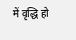में वृद्धि हो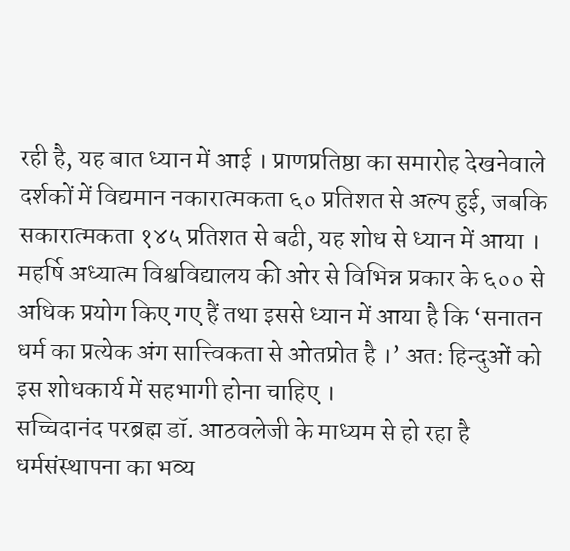रही है, यह बात ध्यान में आई । प्राणप्रतिष्ठा का समारोह देखनेवाले दर्शकों में विद्यमान नकारात्मकता ६० प्रतिशत से अल्प हुई, जबकि सकारात्मकता १४५ प्रतिशत से बढी, यह शोध से ध्यान में आया । महर्षि अध्यात्म विश्वविद्यालय की ओर से विभिन्न प्रकार के ६०० से अधिक प्रयोग किए गए हैं तथा इससे ध्यान में आया है कि ‘सनातन धर्म का प्रत्येक अंग सात्त्विकता से ओतप्रोत है ।’ अतः हिन्दुओं को इस शोधकार्य में सहभागी होना चाहिए ।
सच्चिदानंद परब्रह्म डॉ. आठवलेजी के माध्यम से हो रहा है धर्मसंस्थापना का भव्य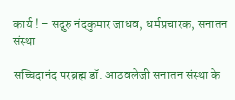कार्य ! – सद्गुरु नंदकुमार जाधव, धर्मप्रचारक, सनातन संस्था

सच्चिदानंद परब्रह्म डॉ. आठवलेजी सनातन संस्था के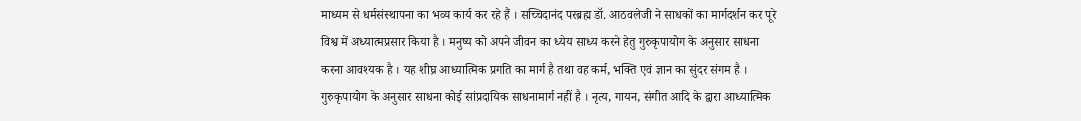माध्यम से धर्मसंस्थापना का भव्य कार्य कर रहे हैं । सच्चिदानंद परब्रह्म डॉ. आठवलेजी ने साधकों का मार्गदर्शन कर पूरे विश्व में अध्यात्मप्रसार किया है । मनुष्य को अपने जीवन का ध्येय साध्य करने हेतु गुरुकृपायोग के अनुसार साधना करना आवश्यक है । यह शीघ्र आध्यात्मिक प्रगति का मार्ग है तथा वह कर्म, भक्ति एवं ज्ञान का सुंदर संगम है । गुरुकृपायोग के अनुसार साधना कोई सांप्रदायिक साधनामार्ग नहीं है । नृत्य, गायन, संगीत आदि के द्वारा आध्यात्मिक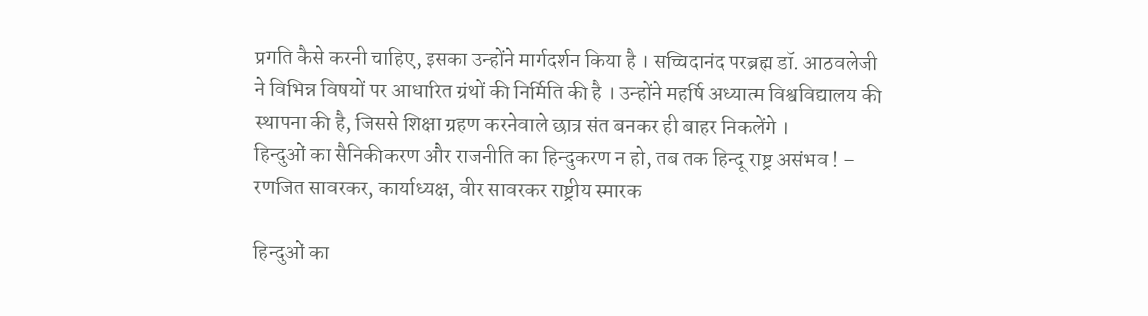प्रगति कैसे करनी चाहिए, इसका उन्होंने मार्गदर्शन किया है । सच्चिदानंद परब्रह्म डॉ. आठवलेजी ने विभिन्न विषयों पर आधारित ग्रंथों की निर्मिति की है । उन्होंने महर्षि अध्यात्म विश्वविद्यालय की स्थापना की है, जिससे शिक्षा ग्रहण करनेवाले छात्र संत बनकर ही बाहर निकलेंगे ।
हिन्दुओं का सैनिकीकरण और राजनीति का हिन्दुकरण न हो, तब तक हिन्दू राष्ट्र असंभव ! – रणजित सावरकर, कार्याध्यक्ष, वीर सावरकर राष्ट्रीय स्मारक

हिन्दुओं का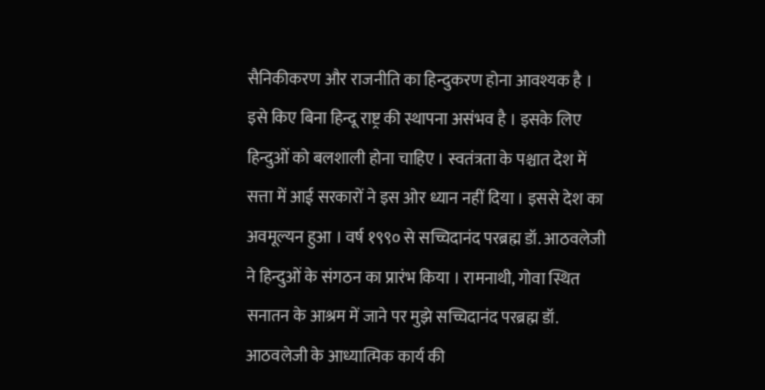सैनिकीकरण और राजनीति का हिन्दुकरण होना आवश्यक है । इसे किए बिना हिन्दू राष्ट्र की स्थापना असंभव है । इसके लिए हिन्दुओं को बलशाली होना चाहिए । स्वतंत्रता के पश्चात देश में सत्ता में आई सरकारों ने इस ओर ध्यान नहीं दिया । इससे देश का अवमूल्यन हुआ । वर्ष १९९० से सच्चिदानंद परब्रह्म डॉ. आठवलेजी ने हिन्दुओं के संगठन का प्रारंभ किया । रामनाथी, गोवा स्थित सनातन के आश्रम में जाने पर मुझे सच्चिदानंद परब्रह्म डॉ. आठवलेजी के आध्यात्मिक कार्य की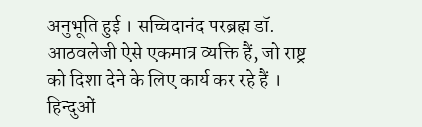अनुभूति हुई । सच्चिदानंद परब्रह्म डॉ. आठवलेजी ऐसे एकमात्र व्यक्ति हैं, जो राष्ट्र को दिशा देने के लिए कार्य कर रहे हैं । हिन्दुओं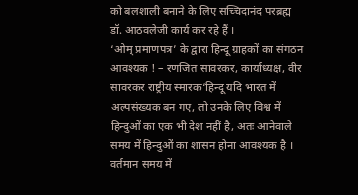को बलशाली बनाने के लिए सच्चिदानंद परब्रह्म डॉ. आठवलेजी कार्य कर रहे हैं ।
‘ओम् प्रमाणपत्र’ के द्वारा हिन्दू ग्राहकों का संगठन आवश्यक ! – रणजित सावरकर, कार्याध्यक्ष, वीर सावरकर राष्ट्रीय स्मारक‘हिन्दू यदि भारत में अल्पसंख्यक बन गए, तो उनके लिए विश्व में हिन्दुओं का एक भी देश नहीं है, अतः आनेवाले समय में हिन्दुओं का शासन होना आवश्यक है । वर्तमान समय में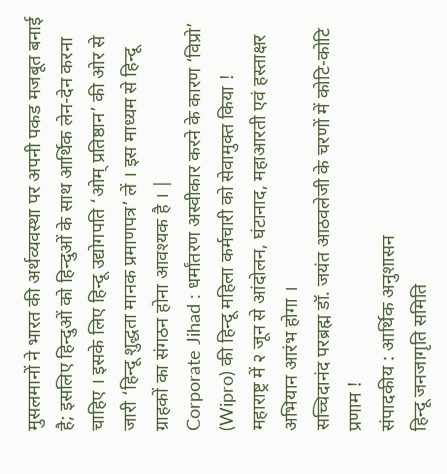मुसलमानों ने भारत की अर्थव्यवस्था पर अपनी पकड मजबूत बनाई है; इसलिए हिन्दुओं को हिन्दुओं के साथ आर्थिक लेन-देन करना चाहिए । इसके लिए हिन्दू उद्योगपति ‘ओम् प्रतिष्ठान’ की ओर से जारी ‘हिन्दू शुद्धता मानक प्रमाणपत्र’ लें । इस माध्यम से हिन्दू ग्राहकों का संगठन होना आवश्यक है । |
Corporate Jihad : धर्मांतरण अस्वीकार करने के कारण ‘विप्रो’ (Wipro) की हिन्दू महिला कर्मचारी को सेवामुक्त किया !
महाराष्ट्र में २ जून से आंदोलन, घंटानाद, महाआरती एवं हस्ताक्षर अभियान आरंभ होगा ।
सच्चिदानंद परब्रह्म डॉ. जयंत आठवलेजी के चरणों में कोटि-कोटि प्रणाम !
संपादकीय : आर्थिक अनुशासन
हिन्दू जनजागृति समिति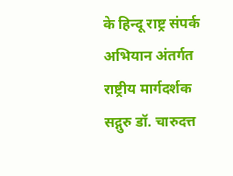के हिन्दू राष्ट्र संपर्क अभियान अंतर्गत राष्ट्रीय मार्गदर्शक सद्गुरु डॉ. चारुदत्त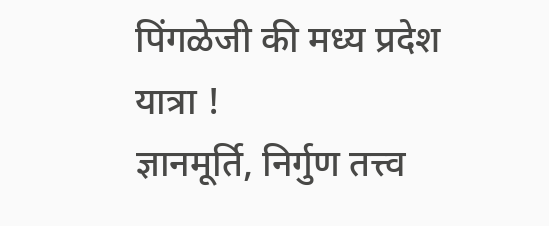पिंगळेजी की मध्य प्रदेश यात्रा !
ज्ञानमूर्ति, निर्गुण तत्त्व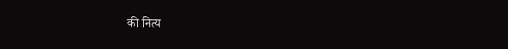की नित्य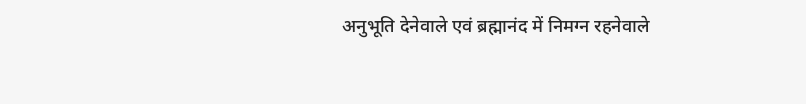अनुभूति देनेवाले एवं ब्रह्मानंद में निमग्न रहनेवाले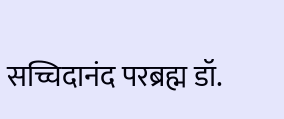सच्चिदानंद परब्रह्म डॉ.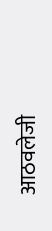आठवलेजी